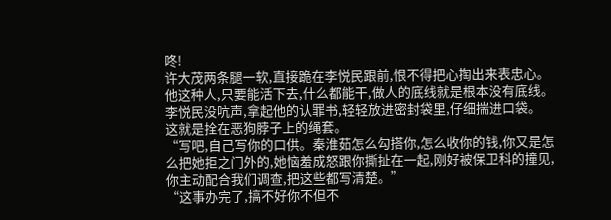咚!
许大茂两条腿一软,直接跪在李悦民跟前,恨不得把心掏出来表忠心。
他这种人,只要能活下去,什么都能干,做人的底线就是根本没有底线。
李悦民没吭声,拿起他的认罪书,轻轻放进密封袋里,仔细揣进口袋。
这就是拴在恶狗脖子上的绳套。
“写吧,自己写你的口供。秦淮茹怎么勾搭你,怎么收你的钱,你又是怎么把她拒之门外的,她恼羞成怒跟你撕扯在一起,刚好被保卫科的撞见,你主动配合我们调查,把这些都写清楚。”
“这事办完了,搞不好你不但不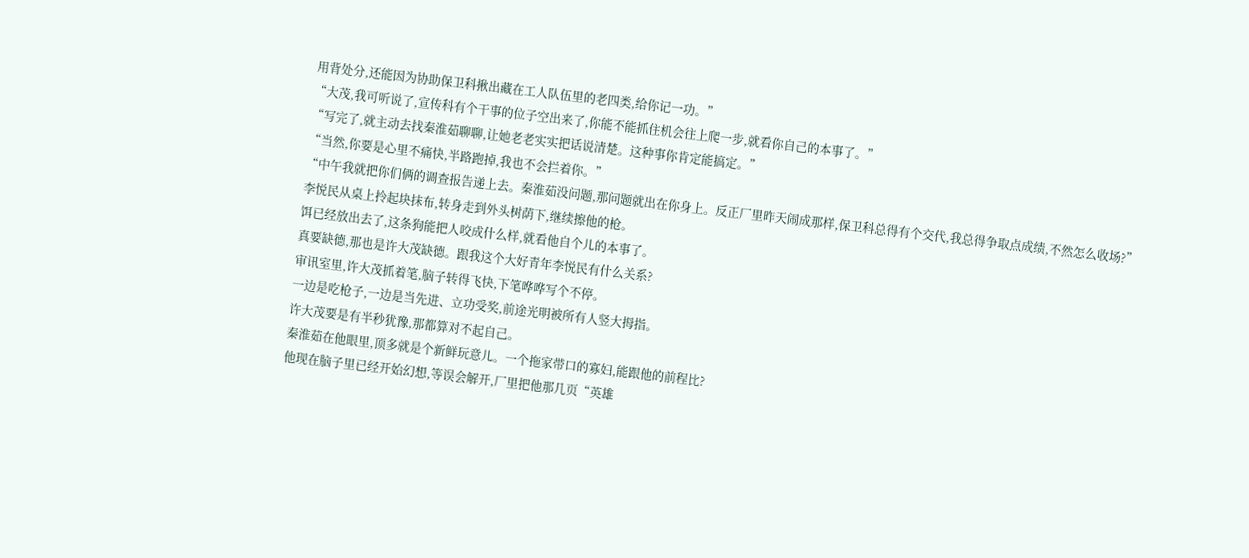用背处分,还能因为协助保卫科揪出藏在工人队伍里的老四类,给你记一功。”
“大茂,我可听说了,宣传科有个干事的位子空出来了,你能不能抓住机会往上爬一步,就看你自己的本事了。”
“写完了,就主动去找秦淮茹聊聊,让她老老实实把话说清楚。这种事你肯定能搞定。”
“当然,你要是心里不痛快,半路跑掉,我也不会拦着你。”
“中午我就把你们俩的调查报告递上去。秦淮茹没问题,那问题就出在你身上。反正厂里昨天闹成那样,保卫科总得有个交代,我总得争取点成绩,不然怎么收场?”
李悦民从桌上拎起块抹布,转身走到外头树荫下,继续擦他的枪。
饵已经放出去了,这条狗能把人咬成什么样,就看他自个儿的本事了。
真要缺德,那也是许大茂缺德。跟我这个大好青年李悦民有什么关系?
审讯室里,许大茂抓着笔,脑子转得飞快,下笔哗哗写个不停。
一边是吃枪子,一边是当先进、立功受奖,前途光明被所有人竖大拇指。
许大茂要是有半秒犹豫,那都算对不起自己。
秦淮茹在他眼里,顶多就是个新鲜玩意儿。一个拖家带口的寡妇,能跟他的前程比?
他现在脑子里已经开始幻想,等误会解开,厂里把他那几页“英雄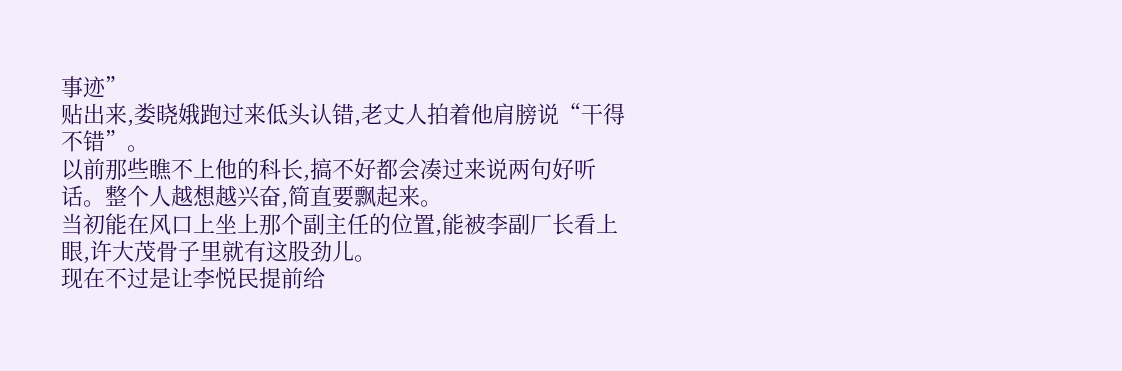事迹”
贴出来,娄晓娥跑过来低头认错,老丈人拍着他肩膀说“干得不错”。
以前那些瞧不上他的科长,搞不好都会凑过来说两句好听话。整个人越想越兴奋,简直要飘起来。
当初能在风口上坐上那个副主任的位置,能被李副厂长看上眼,许大茂骨子里就有这股劲儿。
现在不过是让李悦民提前给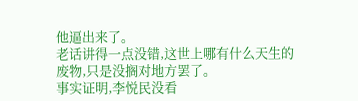他逼出来了。
老话讲得一点没错,这世上哪有什么天生的废物,只是没搁对地方罢了。
事实证明,李悦民没看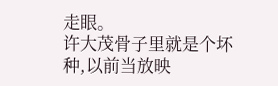走眼。
许大茂骨子里就是个坏种,以前当放映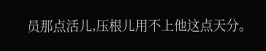员那点活儿,压根儿用不上他这点天分。